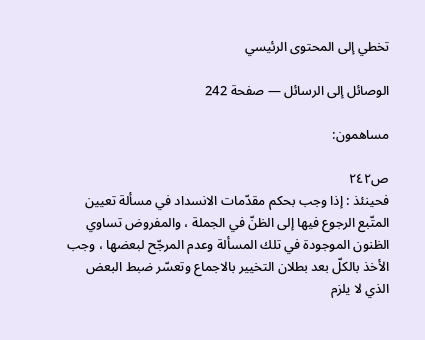تخطي إلى المحتوى الرئيسي

الوصائل إلى الرسائل — صفحة 242

مساهمون:

ص٢٤٢
فحينئذ : إذا وجب بحكم مقدّمات الانسداد في مسألة تعيين المتّبع الرجوع فيها إلى الظنّ في الجملة ، والمفروض تساوي الظنون الموجودة في تلك المسألة وعدم المرجّح لبعضها ، وجب الأخذ بالكلّ بعد بطلان التخيير بالاجماع وتعسّر ضبط البعض الذي لا يلزم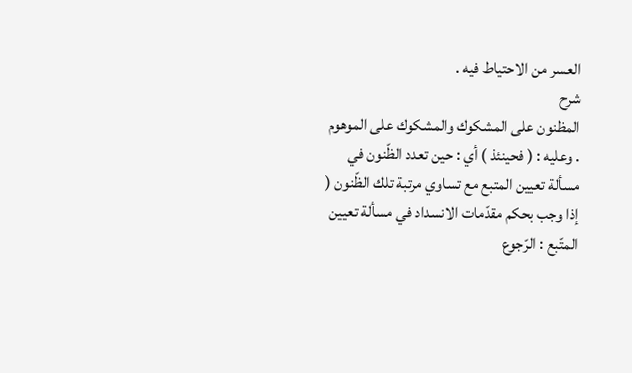العسر من الاحتياط فيه .
شرح
المظنون على المشكوك والمشكوك على الموهوم . وعليه : ( فحينئذ ) أي : حين تعدد الظّنون في مسألة تعيين المتبع مع تساوي مرتبة تلك الظّنون ( إذا وجب بحكم مقدّمات الانسداد في مسألة تعيين المتّبع : الرّجوع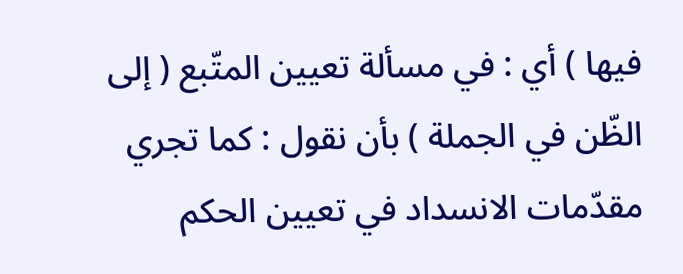فيها ) أي : في مسألة تعيين المتّبع ( إلى الظّن في الجملة ) بأن نقول : كما تجري مقدّمات الانسداد في تعيين الحكم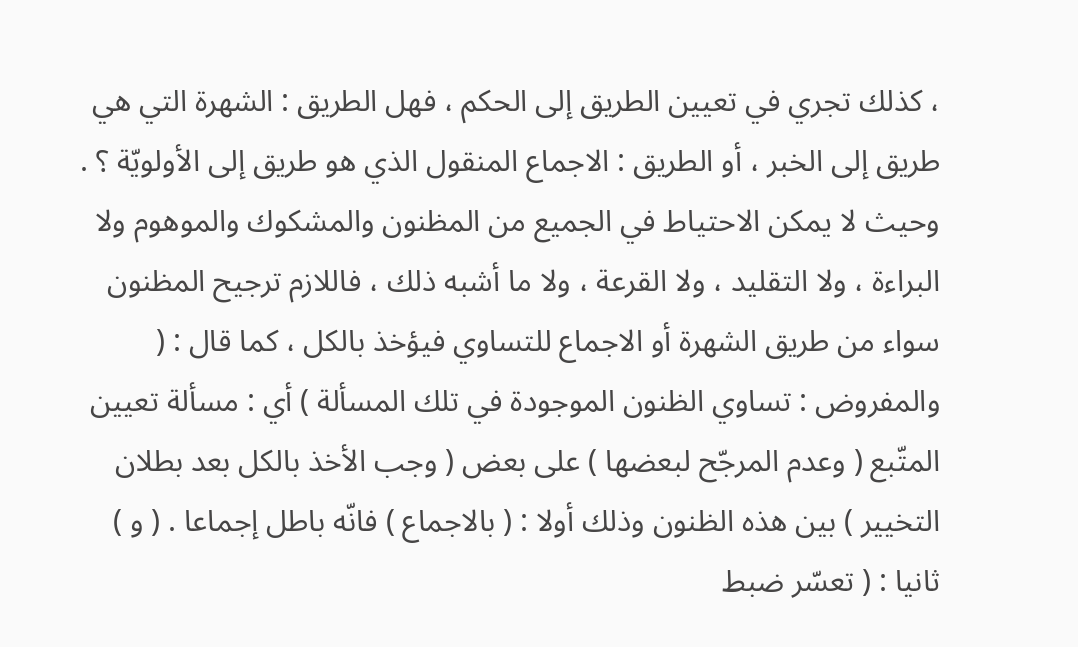، كذلك تجري في تعيين الطريق إلى الحكم ، فهل الطريق : الشهرة التي هي طريق إلى الخبر ، أو الطريق : الاجماع المنقول الذي هو طريق إلى الأولويّة ؟ . وحيث لا يمكن الاحتياط في الجميع من المظنون والمشكوك والموهوم ولا البراءة ، ولا التقليد ، ولا القرعة ، ولا ما أشبه ذلك ، فاللازم ترجيح المظنون سواء من طريق الشهرة أو الاجماع للتساوي فيؤخذ بالكل ، كما قال : ( والمفروض : تساوي الظنون الموجودة في تلك المسألة ) أي : مسألة تعيين المتّبع ( وعدم المرجّح لبعضها ) على بعض ( وجب الأخذ بالكل بعد بطلان التخيير ) بين هذه الظنون وذلك أولا : ( بالاجماع ) فانّه باطل إجماعا . ( و ) ثانيا : ( تعسّر ضبط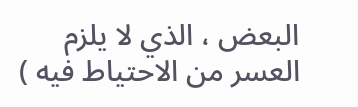البعض ، الذي لا يلزم العسر من الاحتياط فيه )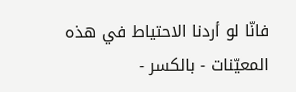فانّا لو أردنا الاحتياط في هذه المعيّنات - بالكسر -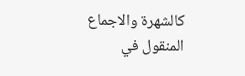كالشهرة والاجماع المنقول في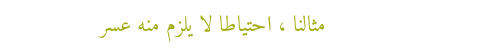مثالنا ، احتياطا لا يلزم منه عسر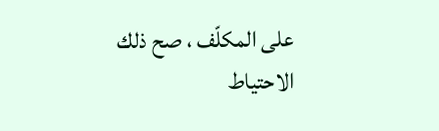على المكلّف ، صح ذلك الاحتياط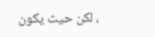، لكن حيث يكون